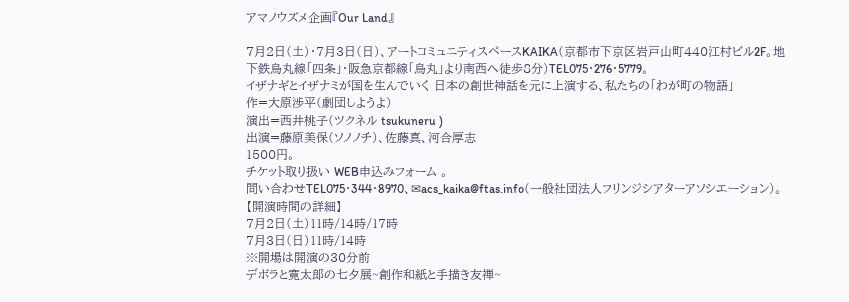アマノウズメ企画『Our Land』

7月2日(土)・7月3日(日)、アートコミュニティスペースKAIKA(京都市下京区岩戸山町440江村ビル2F。地下鉄烏丸線「四条」・阪急京都線「烏丸」より南西へ徒歩8分)TEL075・276・5779。
イザナギとイザナミが国を生んでいく 日本の創世神話を元に上演する、私たちの「わが町の物語」
作=大原渉平(劇団しようよ)
演出=西井桃子(ツクネル tsukuneru )
出演=藤原美保(ソノノチ)、佐藤真、河合厚志
1500円。
チケット取り扱い WEB申込みフォーム 。
問い合わせTEL075・344・8970、✉acs_kaika@ftas.info(一般社団法人フリンジシアターアソシエーション)。
【開演時間の詳細】
7月2日(土)11時/14時/17時
7月3日(日)11時/14時
※開場は開演の30分前
デボラと寛太郎の七夕展~創作和紙と手描き友禅~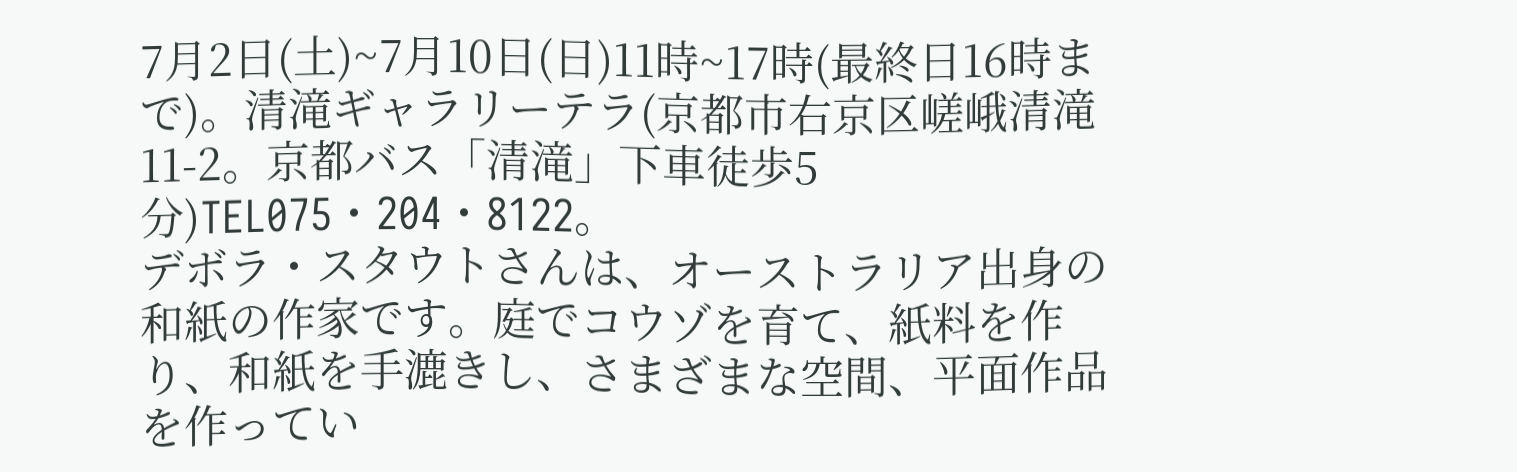7月2日(土)~7月10日(日)11時~17時(最終日16時まで)。清滝ギャラリーテラ(京都市右京区嵯峨清滝11-2。京都バス「清滝」下車徒歩5分)TEL075・204・8122。
デボラ・スタウトさんは、オーストラリア出身の和紙の作家です。庭でコウゾを育て、紙料を作り、和紙を手漉きし、さまざまな空間、平面作品を作ってい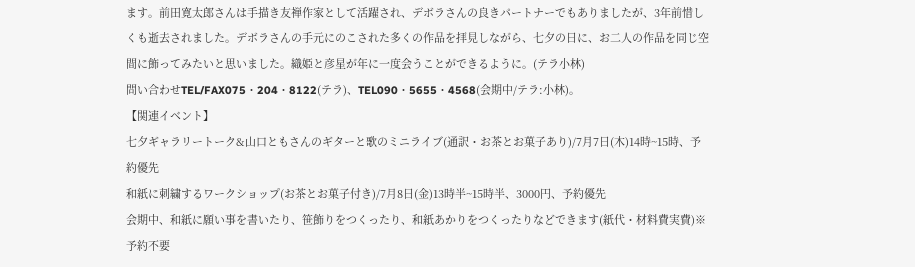ます。前田寛太郎さんは手描き友禅作家として活躍され、デボラさんの良きパートナーでもありましたが、3年前惜しくも逝去されました。デボラさんの手元にのこされた多くの作品を拝見しながら、七夕の日に、お二人の作品を同じ空間に飾ってみたいと思いました。織姫と彦星が年に一度会うことができるように。(テラ小林)
問い合わせTEL/FAX075・204・8122(テラ)、TEL090・5655・4568(会期中/テラ:小林)。
【関連イベント】
七夕ギャラリートーク&山口ともさんのギターと歌のミニライブ(通訳・お茶とお菓子あり)/7月7日(木)14時~15時、予約優先
和紙に刺繍するワークショップ(お茶とお菓子付き)/7月8日(金)13時半~15時半、3000円、予約優先
会期中、和紙に願い事を書いたり、笹飾りをつくったり、和紙あかりをつくったりなどできます(紙代・材料費実費)※予約不要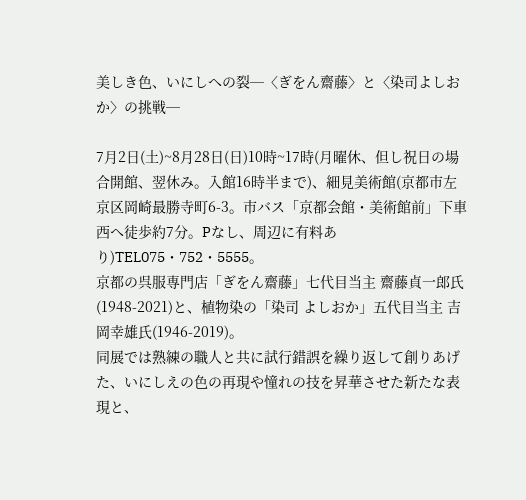美しき色、いにしへの裂─〈ぎをん齋藤〉と〈染司よしおか〉の挑戦─

7月2日(土)~8月28日(日)10時~17時(月曜休、但し祝日の場合開館、翌休み。入館16時半まで)、細見美術館(京都市左京区岡崎最勝寺町6-3。市バス「京都会館・美術館前」下車西へ徒歩約7分。Pなし、周辺に有料あり)TEL075・752・5555。
京都の呉服専門店「ぎをん齋藤」七代目当主 齋藤貞一郎氏(1948-2021)と、植物染の「染司 よしおか」五代目当主 吉岡幸雄氏(1946-2019)。
同展では熟練の職人と共に試行錯誤を繰り返して創りあげた、いにしえの色の再現や憧れの技を昇華させた新たな表現と、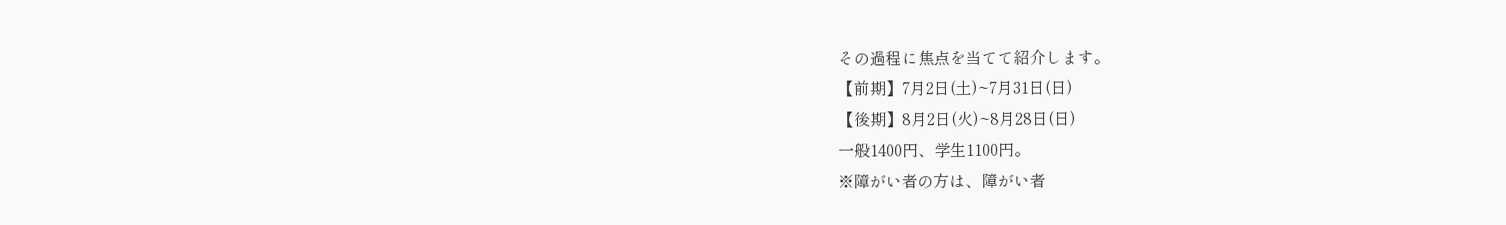その過程に焦点を当てて紹介します。
【前期】7月2日(土)~7月31日(日)
【後期】8月2日(火)~8月28日(日)
一般1400円、学生1100円。
※障がい者の方は、障がい者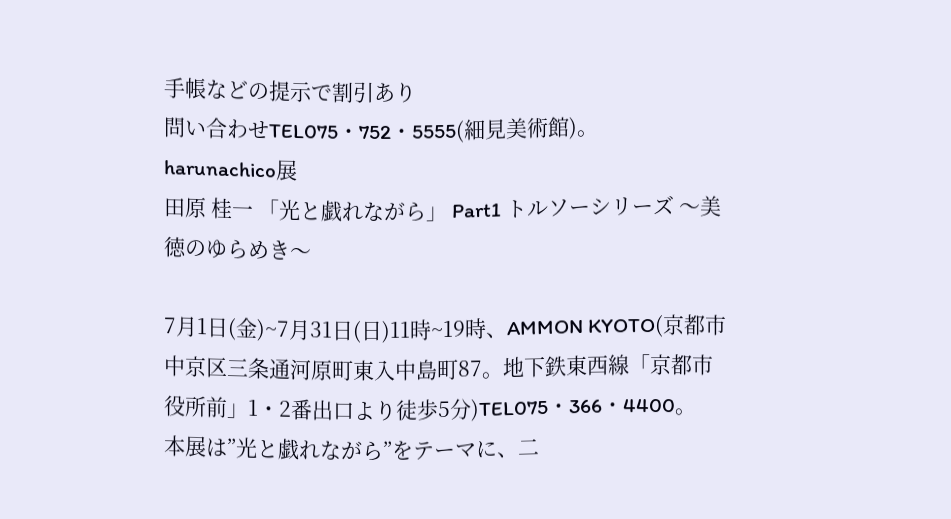手帳などの提示で割引あり
問い合わせTEL075・752・5555(細見美術館)。
harunachico展
田原 桂一 「光と戯れながら」 Part1 トルソーシリーズ 〜美徳のゆらめき〜

7月1日(金)~7月31日(日)11時~19時、AMMON KYOTO(京都市中京区三条通河原町東入中島町87。地下鉄東西線「京都市役所前」1・2番出口より徒歩5分)TEL075・366・4400。
本展は”光と戯れながら”をテーマに、二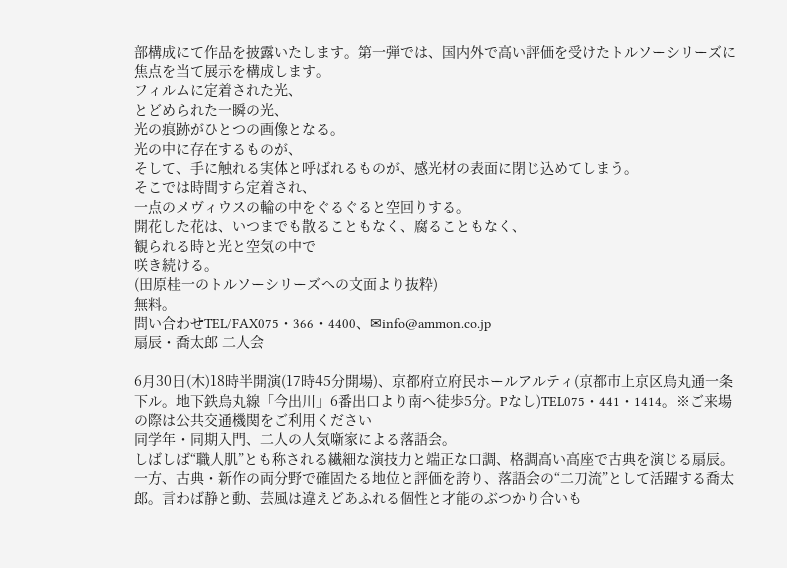部構成にて作品を披露いたします。第一弾では、国内外で高い評価を受けたトルソーシリーズに焦点を当て展示を構成します。
フィルムに定着された光、
とどめられた一瞬の光、
光の痕跡がひとつの画像となる。
光の中に存在するものが、
そして、手に触れる実体と呼ばれるものが、感光材の表面に閉じ込めてしまう。
そこでは時間すら定着され、
一点のメヴィウスの輪の中をぐるぐると空回りする。
開花した花は、いつまでも散ることもなく、腐ることもなく、
観られる時と光と空気の中で
咲き続ける。
(田原桂一のトルソーシリーズへの文面より抜粋)
無料。
問い合わせTEL/FAX075・366・4400、✉info@ammon.co.jp
扇辰・喬太郎 二人会

6月30日(木)18時半開演(17時45分開場)、京都府立府民ホールアルティ(京都市上京区烏丸通一条下ル。地下鉄烏丸線「今出川」6番出口より南へ徒歩5分。Pなし)TEL075・441・1414。※ご来場の際は公共交通機関をご利用ください
同学年・同期入門、二人の人気噺家による落語会。
しばしば“職人肌”とも称される繊細な演技力と端正な口調、格調高い高座で古典を演じる扇辰。一方、古典・新作の両分野で確固たる地位と評価を誇り、落語会の“二刀流”として活躍する喬太郎。言わば静と動、芸風は違えどあふれる個性と才能のぶつかり合いも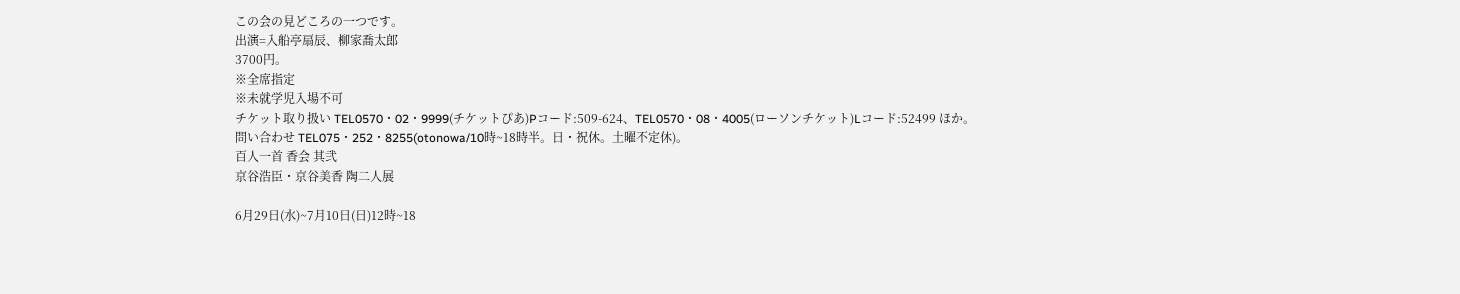この会の見どころの一つです。
出演=入船亭扇辰、柳家喬太郎
3700円。
※全席指定
※未就学児入場不可
チケット取り扱い TEL0570・02・9999(チケットぴあ)Pコード:509-624、TEL0570・08・4005(ローソンチケット)Lコード:52499 ほか。
問い合わせ TEL075・252・8255(otonowa/10時~18時半。日・祝休。土曜不定休)。
百人一首 香会 其弐
京谷浩臣・京谷美香 陶二人展

6月29日(水)~7月10日(日)12時~18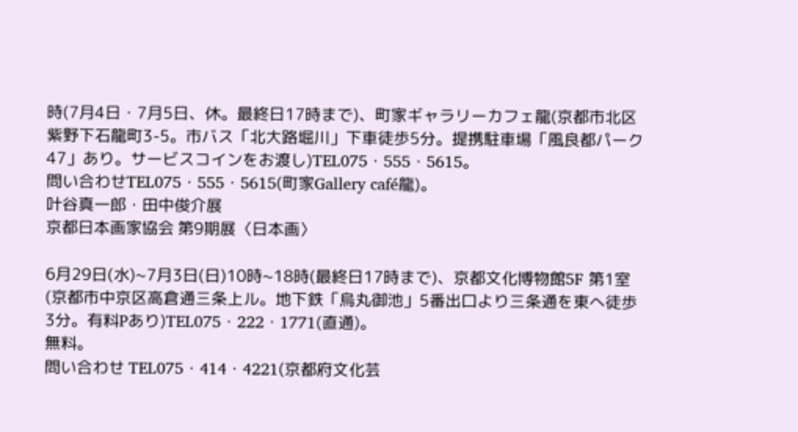時(7月4日・7月5日、休。最終日17時まで)、町家ギャラリーカフェ龍(京都市北区紫野下石龍町3-5。市バス「北大路堀川」下車徒歩5分。提携駐車場「風良都パーク47」あり。サービスコインをお渡し)TEL075・555・5615。
問い合わせTEL075・555・5615(町家Gallery café龍)。
叶谷真一郎・田中俊介展
京都日本画家協会 第9期展〈日本画〉

6月29日(水)~7月3日(日)10時~18時(最終日17時まで)、京都文化博物館5F 第1室(京都市中京区高倉通三条上ル。地下鉄「烏丸御池」5番出口より三条通を東へ徒歩3分。有料Pあり)TEL075・222・1771(直通)。
無料。
問い合わせ TEL075・414・4221(京都府文化芸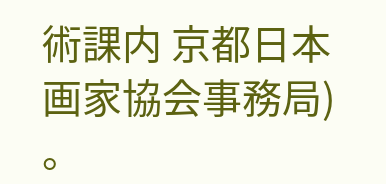術課内 京都日本画家協会事務局) 。